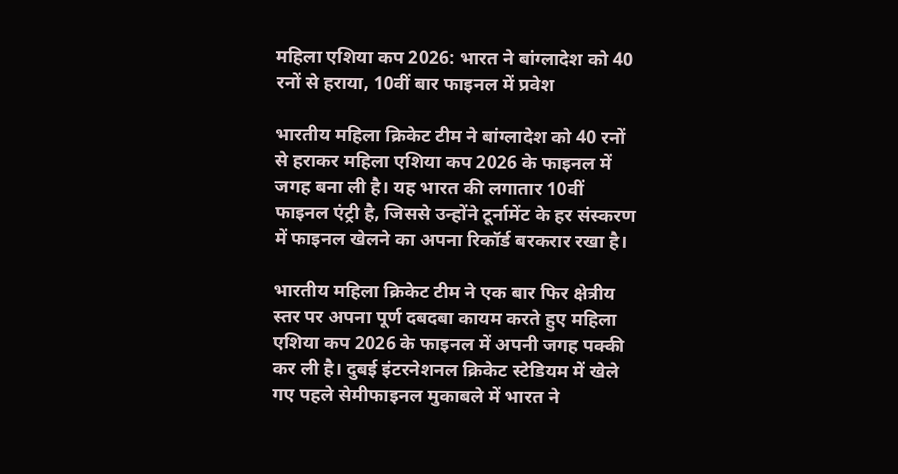महिला एशिया कप 2026: भारत ने बांग्लादेश को 40 रनों से हराया, 10वीं बार फाइनल में प्रवेश

भारतीय महिला क्रिकेट टीम ने बांग्लादेश को 40 रनों से हराकर महिला एशिया कप 2026 के फाइनल में जगह बना ली है। यह भारत की लगातार 10वीं फाइनल एंट्री है, जिससे उन्होंने टूर्नामेंट के हर संस्करण में फाइनल खेलने का अपना रिकॉर्ड बरकरार रखा है।

भारतीय महिला क्रिकेट टीम ने एक बार फिर क्षेत्रीय स्तर पर अपना पूर्ण दबदबा कायम करते हुए महिला एशिया कप 2026 के फाइनल में अपनी जगह पक्की कर ली है। दुबई इंटरनेशनल क्रिकेट स्टेडियम में खेले गए पहले सेमीफाइनल मुकाबले में भारत ने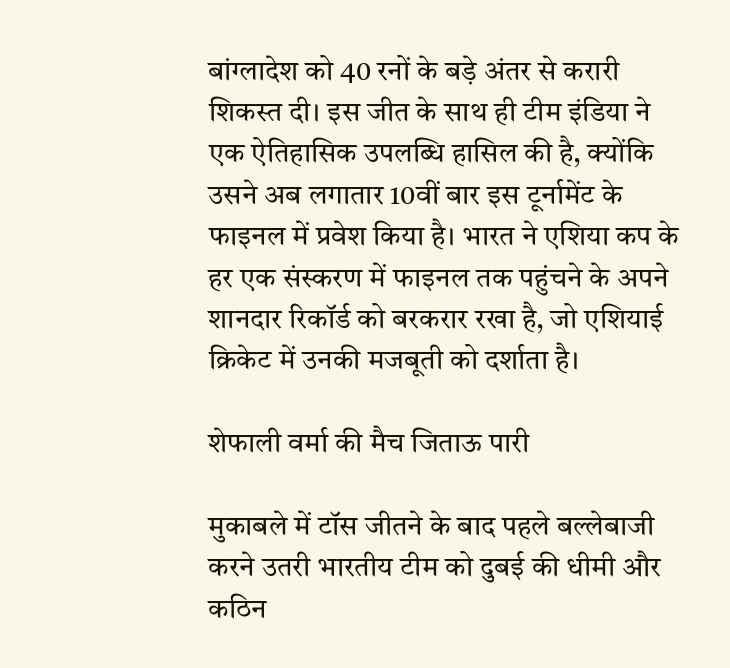बांग्लादेश को 40 रनों के बड़े अंतर से करारी शिकस्त दी। इस जीत के साथ ही टीम इंडिया ने एक ऐतिहासिक उपलब्धि हासिल की है, क्योंकि उसने अब लगातार 10वीं बार इस टूर्नामेंट के फाइनल में प्रवेश किया है। भारत ने एशिया कप के हर एक संस्करण में फाइनल तक पहुंचने के अपने शानदार रिकॉर्ड को बरकरार रखा है, जो एशियाई क्रिकेट में उनकी मजबूती को दर्शाता है।

शेफाली वर्मा की मैच जिताऊ पारी

मुकाबले में टॉस जीतने के बाद पहले बल्लेबाजी करने उतरी भारतीय टीम को दुबई की धीमी और कठिन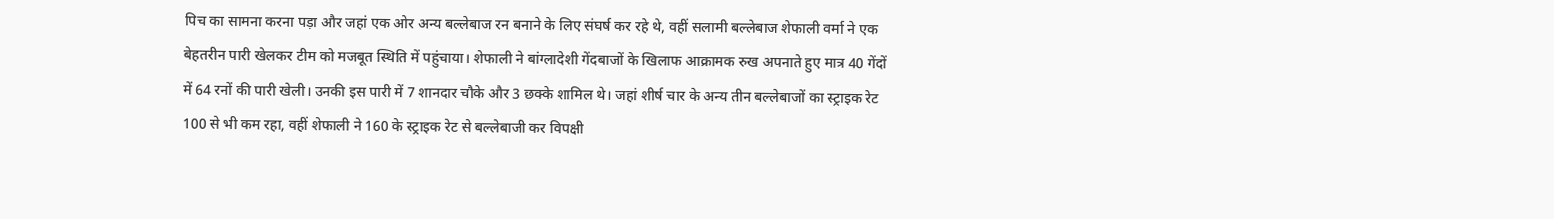पिच का सामना करना पड़ा और जहां एक ओर अन्य बल्लेबाज रन बनाने के लिए संघर्ष कर रहे थे, वहीं सलामी बल्लेबाज शेफाली वर्मा ने एक बेहतरीन पारी खेलकर टीम को मजबूत स्थिति में पहुंचाया। शेफाली ने बांग्लादेशी गेंदबाजों के खिलाफ आक्रामक रुख अपनाते हुए मात्र 40 गेंदों में 64 रनों की पारी खेली। उनकी इस पारी में 7 शानदार चौके और 3 छक्के शामिल थे। जहां शीर्ष चार के अन्य तीन बल्लेबाजों का स्ट्राइक रेट 100 से भी कम रहा, वहीं शेफाली ने 160 के स्ट्राइक रेट से बल्लेबाजी कर विपक्षी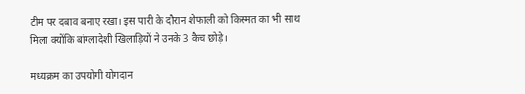टीम पर दबाव बनाए रखा। इस पारी के दौरान शेफाली को किस्मत का भी साथ मिला क्योंकि बांग्लादेशी खिलाड़ियों ने उनके 3 कैच छोड़े।

मध्यक्रम का उपयोगी योगदान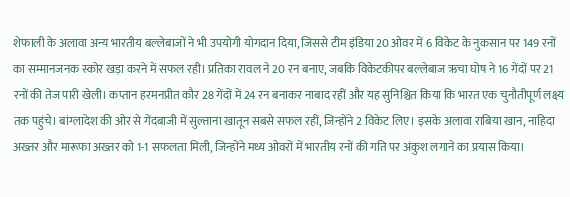शेफाली के अलावा अन्य भारतीय बल्लेबाजों ने भी उपयोगी योगदान दिया, जिससे टीम इंडिया 20 ओवर में 6 विकेट के नुकसान पर 149 रनों का सम्मानजनक स्कोर खड़ा करने में सफल रही। प्रतिका रावल ने 20 रन बनाए, जबकि विकेटकीपर बल्लेबाज ऋचा घोष ने 16 गेंदों पर 21 रनों की तेज पारी खेली। कप्तान हरमनप्रीत कौर 28 गेंदों में 24 रन बनाकर नाबाद रहीं और यह सुनिश्चित किया कि भारत एक चुनौतीपूर्ण लक्ष्य तक पहुंचे। बांग्लादेश की ओर से गेंदबाजी में सुल्ताना खातून सबसे सफल रहीं, जिन्होंने 2 विकेट लिए। इसके अलावा राबिया खान, नाहिदा अख्तर और मारूफा अख्तर को 1-1 सफलता मिली, जिन्होंने मध्य ओवरों में भारतीय रनों की गति पर अंकुश लगाने का प्रयास किया।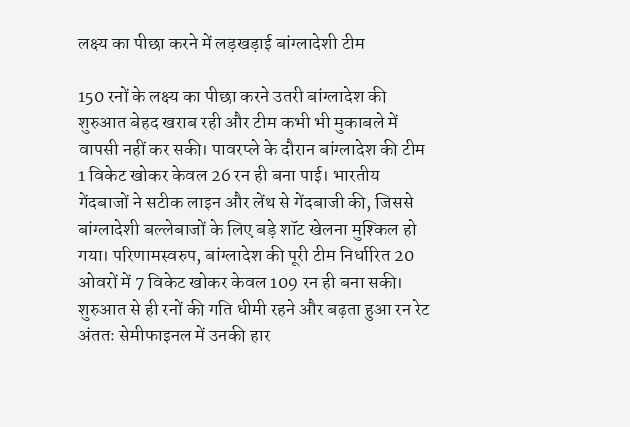लक्ष्य का पीछा करने में लड़खड़ाई बांग्लादेशी टीम

150 रनों के लक्ष्य का पीछा करने उतरी बांग्लादेश की शुरुआत बेहद खराब रही और टीम कभी भी मुकाबले में वापसी नहीं कर सकी। पावरप्ले के दौरान बांग्लादेश की टीम 1 विकेट खोकर केवल 26 रन ही बना पाई। भारतीय गेंदबाजों ने सटीक लाइन और लेंथ से गेंदबाजी की, जिससे बांग्लादेशी बल्लेबाजों के लिए बड़े शॉट खेलना मुश्किल हो गया। परिणामस्वरुप, बांग्लादेश की पूरी टीम निर्धारित 20 ओवरों में 7 विकेट खोकर केवल 109 रन ही बना सकी। शुरुआत से ही रनों की गति धीमी रहने और बढ़ता हुआ रन रेट अंततः सेमीफाइनल में उनकी हार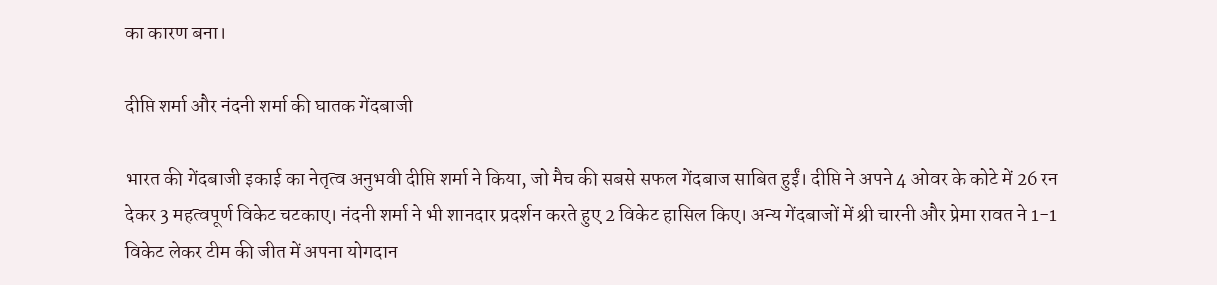का कारण बना।

दीप्ति शर्मा और नंदनी शर्मा की घातक गेंदबाजी

भारत की गेंदबाजी इकाई का नेतृत्व अनुभवी दीप्ति शर्मा ने किया, जो मैच की सबसे सफल गेंदबाज साबित हुईं। दीप्ति ने अपने 4 ओवर के कोटे में 26 रन देकर 3 महत्वपूर्ण विकेट चटकाए। नंदनी शर्मा ने भी शानदार प्रदर्शन करते हुए 2 विकेट हासिल किए। अन्य गेंदबाजों में श्री चारनी और प्रेमा रावत ने 1-1 विकेट लेकर टीम की जीत में अपना योगदान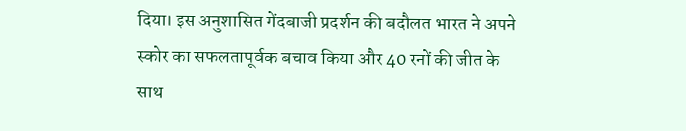दिया। इस अनुशासित गेंदबाजी प्रदर्शन की बदौलत भारत ने अपने स्कोर का सफलतापूर्वक बचाव किया और 40 रनों की जीत के साथ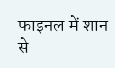फाइनल में शान से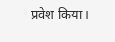प्रवेश किया।